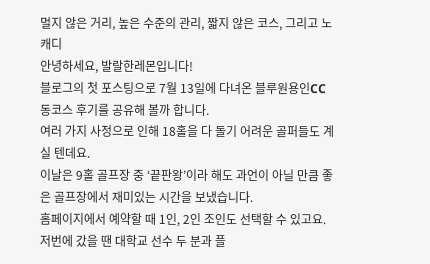멀지 않은 거리, 높은 수준의 관리, 짧지 않은 코스, 그리고 노캐디
안녕하세요, 발랄한레몬입니다!
블로그의 첫 포스팅으로 7월 13일에 다녀온 블루원용인CC 동코스 후기를 공유해 볼까 합니다.
여러 가지 사정으로 인해 18홀을 다 돌기 어려운 골퍼들도 계실 텐데요.
이날은 9홀 골프장 중 ‘끝판왕’이라 해도 과언이 아닐 만큼 좋은 골프장에서 재미있는 시간을 보냈습니다.
홈페이지에서 예약할 때 1인, 2인 조인도 선택할 수 있고요. 저번에 갔을 땐 대학교 선수 두 분과 플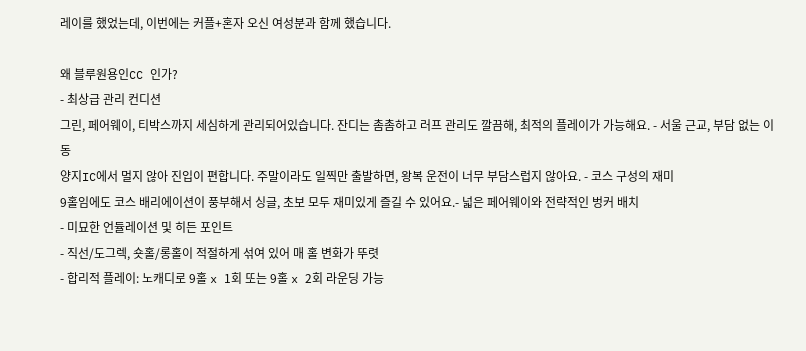레이를 했었는데, 이번에는 커플+혼자 오신 여성분과 함께 했습니다.

왜 블루원용인CC 인가?
- 최상급 관리 컨디션
그린, 페어웨이, 티박스까지 세심하게 관리되어있습니다. 잔디는 촘촘하고 러프 관리도 깔끔해, 최적의 플레이가 가능해요. - 서울 근교, 부담 없는 이동
양지IC에서 멀지 않아 진입이 편합니다. 주말이라도 일찍만 출발하면, 왕복 운전이 너무 부담스럽지 않아요. - 코스 구성의 재미
9홀임에도 코스 배리에이션이 풍부해서 싱글, 초보 모두 재미있게 즐길 수 있어요.- 넓은 페어웨이와 전략적인 벙커 배치
- 미묘한 언듈레이션 및 히든 포인트
- 직선/도그렉, 숏홀/롱홀이 적절하게 섞여 있어 매 홀 변화가 뚜렷
- 합리적 플레이: 노캐디로 9홀 x 1회 또는 9홀 x 2회 라운딩 가능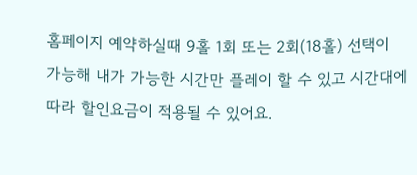홈페이지 예약하실때 9홀 1회 또는 2회(18홀) 선택이 가능해 내가 가능한 시간만 플레이 할 수 있고 시간대에 따라 할인요금이 적용될 수 있어요.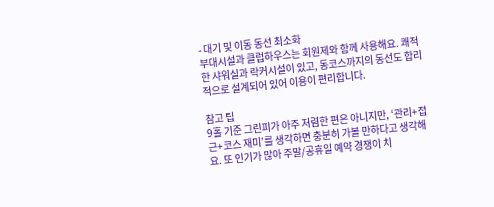- 대기 및 이동 동선 최소화
부대시설과 클럽하우스는 회원제와 함께 사용해요. 쾌적한 샤워실과 락커시설이 있고, 동코스까지의 동선도 합리적으로 설계되어 있어 이용이 편리합니다.

참고 팁
9홀 기준 그린피가 아주 저렴한 편은 아니지만, ‘관리+접근+코스 재미’를 생각하면 충분히 가볼 만하다고 생각해요. 또 인기가 많아 주말/공휴일 예약 경쟁이 치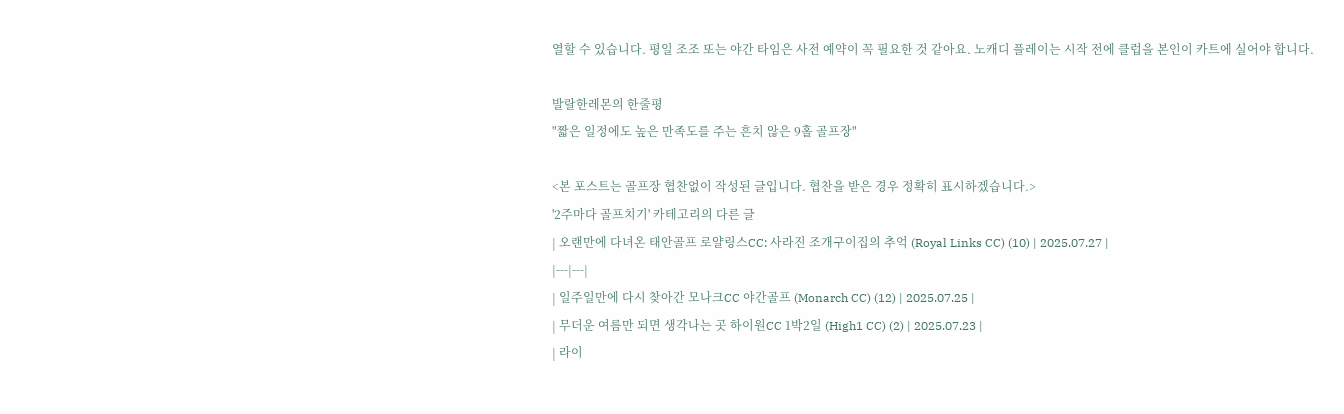열할 수 있습니다. 평일 조조 또는 야간 타임은 사전 예약이 꼭 필요한 것 같아요. 노캐디 플레이는 시작 전에 클럽을 본인이 카트에 실어야 합니다.

발랄한레몬의 한줄평
"짧은 일정에도 높은 만족도를 주는 흔치 않은 9홀 골프장"

<본 포스트는 골프장 협찬없이 작성된 글입니다. 협찬을 받은 경우 정확히 표시하겠습니다.>
'2주마다 골프치기' 카테고리의 다른 글
| 오랜만에 다녀온 태안골프 로얄링스CC: 사라진 조개구이집의 추억 (Royal Links CC) (10) | 2025.07.27 |
|---|---|
| 일주일만에 다시 찾아간 모나크CC 야간골프 (Monarch CC) (12) | 2025.07.25 |
| 무더운 여름만 되면 생각나는 곳 하이원CC 1박2일 (High1 CC) (2) | 2025.07.23 |
| 라이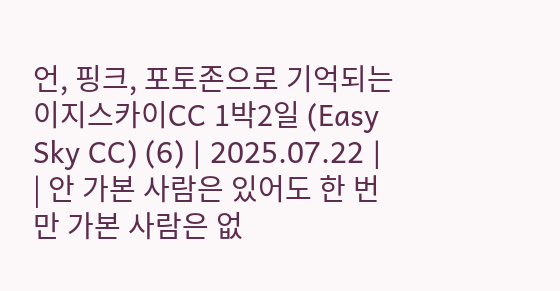언, 핑크, 포토존으로 기억되는 이지스카이CC 1박2일 (Easy Sky CC) (6) | 2025.07.22 |
| 안 가본 사람은 있어도 한 번만 가본 사람은 없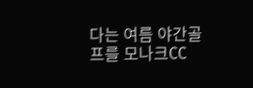다는 여름 야간골프를 모나크CC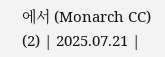에서 (Monarch CC) (2) | 2025.07.21 |